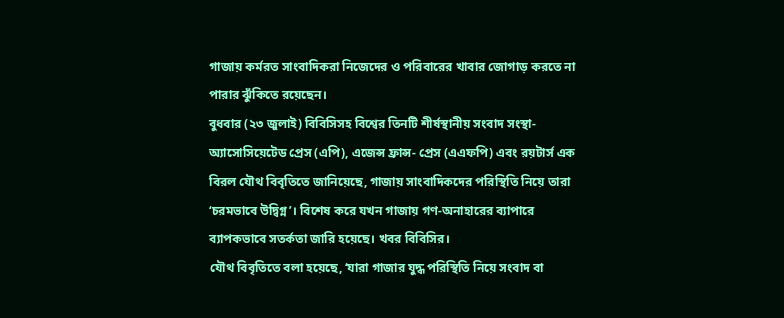গাজায় কর্মরত সাংবাদিকরা নিজেদের ও পরিবারের খাবার জোগাড় করতে না পারার ঝুঁকিতে রয়েছেন।
বুধবার (২৩ জুলাই) বিবিসিসহ বিশ্বের তিনটি শীর্ষস্থানীয় সংবাদ সংস্থা- অ্যাসোসিয়েটেড প্রেস (এপি), এজেন্স ফ্রান্স- প্রেস (এএফপি) এবং রয়টার্স এক বিরল যৌথ বিবৃতিতে জানিয়েছে, গাজায় সাংবাদিকদের পরিস্থিতি নিয়ে তারা ‘চরমভাবে উদ্বিগ্ন’। বিশেষ করে যখন গাজায় গণ-অনাহারের ব্যাপারে ব্যাপকভাবে সতর্কতা জারি হয়েছে। খবর বিবিসির।
যৌথ বিবৃতিতে বলা হয়েছে, ‘যারা গাজার যুদ্ধ পরিস্থিতি নিয়ে সংবাদ বা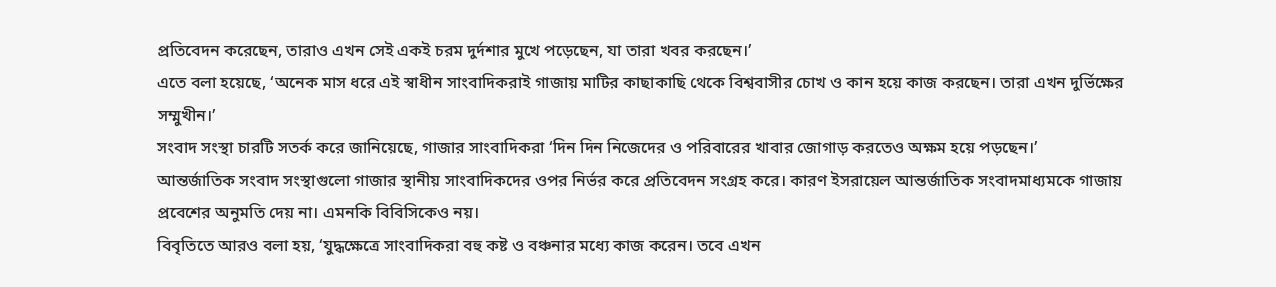প্রতিবেদন করেছেন, তারাও এখন সেই একই চরম দুর্দশার মুখে পড়েছেন, যা তারা খবর করছেন।’
এতে বলা হয়েছে, ‘অনেক মাস ধরে এই স্বাধীন সাংবাদিকরাই গাজায় মাটির কাছাকাছি থেকে বিশ্ববাসীর চোখ ও কান হয়ে কাজ করছেন। তারা এখন দুর্ভিক্ষের সম্মুখীন।’
সংবাদ সংস্থা চারটি সতর্ক করে জানিয়েছে, গাজার সাংবাদিকরা ‘দিন দিন নিজেদের ও পরিবারের খাবার জোগাড় করতেও অক্ষম হয়ে পড়ছেন।’
আন্তর্জাতিক সংবাদ সংস্থাগুলো গাজার স্থানীয় সাংবাদিকদের ওপর নির্ভর করে প্রতিবেদন সংগ্রহ করে। কারণ ইসরায়েল আন্তর্জাতিক সংবাদমাধ্যমকে গাজায় প্রবেশের অনুমতি দেয় না। এমনকি বিবিসিকেও নয়।
বিবৃতিতে আরও বলা হয়, ‘যুদ্ধক্ষেত্রে সাংবাদিকরা বহু কষ্ট ও বঞ্চনার মধ্যে কাজ করেন। তবে এখন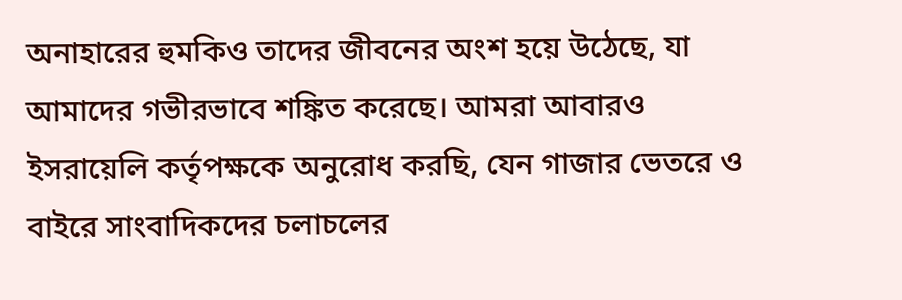অনাহারের হুমকিও তাদের জীবনের অংশ হয়ে উঠেছে, যা আমাদের গভীরভাবে শঙ্কিত করেছে। আমরা আবারও ইসরায়েলি কর্তৃপক্ষকে অনুরোধ করছি, যেন গাজার ভেতরে ও বাইরে সাংবাদিকদের চলাচলের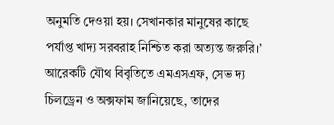অনুমতি দেওয়া হয়। সেখানকার মানুষের কাছে পর্যাপ্ত খাদ্য সরবরাহ নিশ্চিত করা অত্যন্ত জরুরি।’
আরেকটি যৌথ বিবৃতিতে এমএসএফ, সেভ দ্য চিলড্রেন ও অক্সফাম জানিয়েছে, তাদের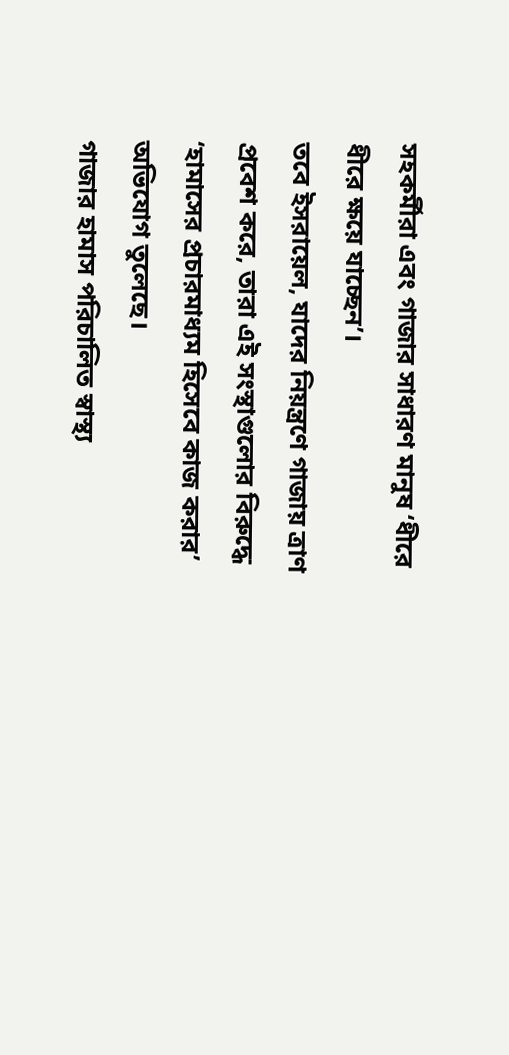সহকর্মীরা এবং গাজার সাধারণ মানুষ ‘ধীরে ধীরে ক্ষয়ে যাচ্ছেন’।
তবে ইসরায়েল, যাদের নিয়ন্ত্রণে গাজায় ত্রাণ প্রবেশ করে, তারা এই সংস্থাগুলোর বিরুদ্ধে ‘হামাসের প্রচারমাধ্যম হিসেবে কাজ করার’ অভিযোগ তুলেছে।
গাজার হামাস পরিচালিত স্বাস্থ্য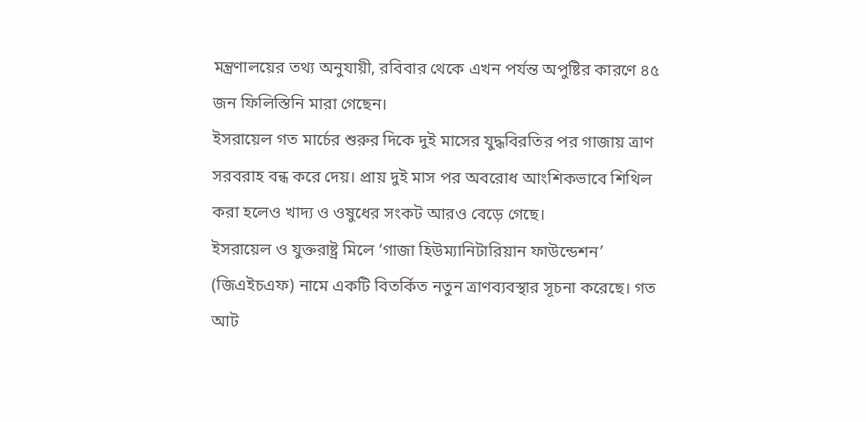মন্ত্রণালয়ের তথ্য অনুযায়ী, রবিবার থেকে এখন পর্যন্ত অপুষ্টির কারণে ৪৫ জন ফিলিস্তিনি মারা গেছেন।
ইসরায়েল গত মার্চের শুরুর দিকে দুই মাসের যুদ্ধবিরতির পর গাজায় ত্রাণ সরবরাহ বন্ধ করে দেয়। প্রায় দুই মাস পর অবরোধ আংশিকভাবে শিথিল করা হলেও খাদ্য ও ওষুধের সংকট আরও বেড়ে গেছে।
ইসরায়েল ও যুক্তরাষ্ট্র মিলে ‘গাজা হিউম্যানিটারিয়ান ফাউন্ডেশন’ (জিএইচএফ) নামে একটি বিতর্কিত নতুন ত্রাণব্যবস্থার সূচনা করেছে। গত আট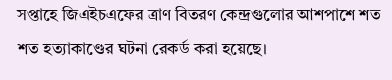সপ্তাহে জিএইচএফের ত্রাণ বিতরণ কেন্দ্রগুলোর আশপাশে শত শত হত্যাকাণ্ডের ঘটনা রেকর্ড করা হয়েছে।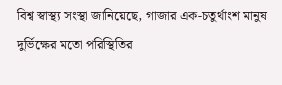বিশ্ব স্বাস্থ্য সংস্থা জানিয়েছে, গাজার এক-চতুর্থাংশ মানুষ দুর্ভিক্ষের মতো পরিস্থিতির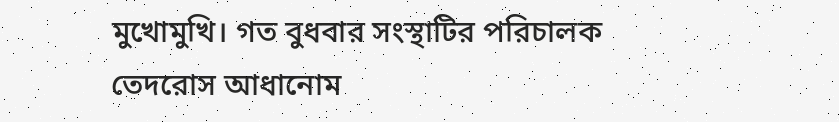মুখোমুখি। গত বুধবার সংস্থাটির পরিচালক তেদরোস আধানোম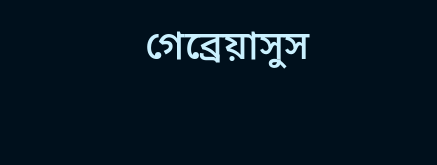গেব্রেয়াসুস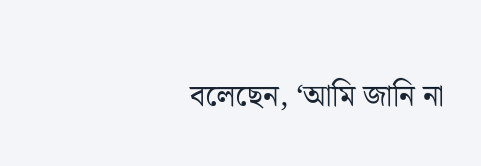বলেছেন, ‘আমি জানি না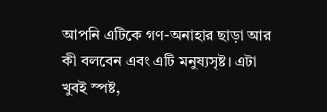আপনি এটিকে গণ-অনাহার ছাড়া আর কী বলবেন এবং এটি মনুষ্যসৃষ্ট। এটা খুবই স্পষ্ট,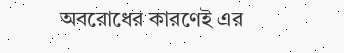অবরোধের কারণেই এর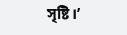সৃষ্টি।’